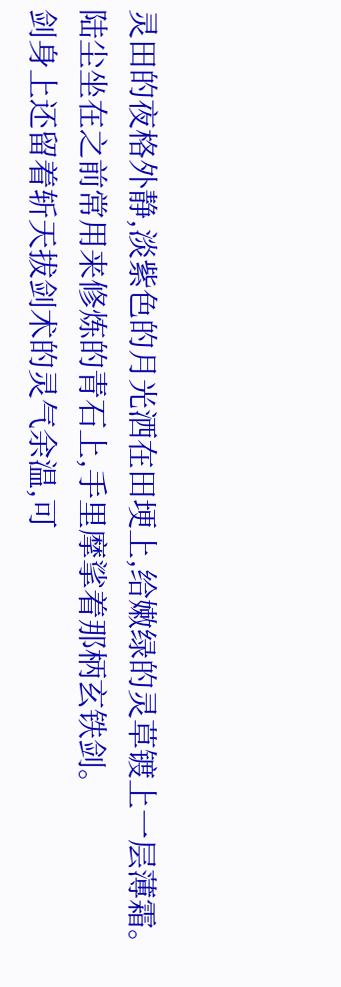灵田的夜格外静,淡紫色的月光洒在田埂上,给嫩绿的灵草镀上一层薄霜。
陆尘坐在之前常用来修炼的青石上,手里摩挲着那柄玄铁剑。
剑身上还留着斩天拔剑术的灵气余温,可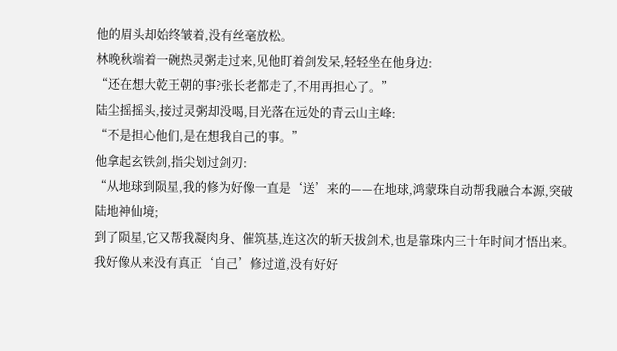他的眉头却始终皱着,没有丝毫放松。
林晚秋端着一碗热灵粥走过来,见他盯着剑发呆,轻轻坐在他身边:
“还在想大乾王朝的事?张长老都走了,不用再担心了。”
陆尘摇摇头,接过灵粥却没喝,目光落在远处的青云山主峰:
“不是担心他们,是在想我自己的事。”
他拿起玄铁剑,指尖划过剑刃:
“从地球到陨星,我的修为好像一直是‘送’来的——在地球,鸿蒙珠自动帮我融合本源,突破陆地神仙境;
到了陨星,它又帮我凝肉身、催筑基,连这次的斩天拔剑术,也是靠珠内三十年时间才悟出来。
我好像从来没有真正‘自己’修过道,没有好好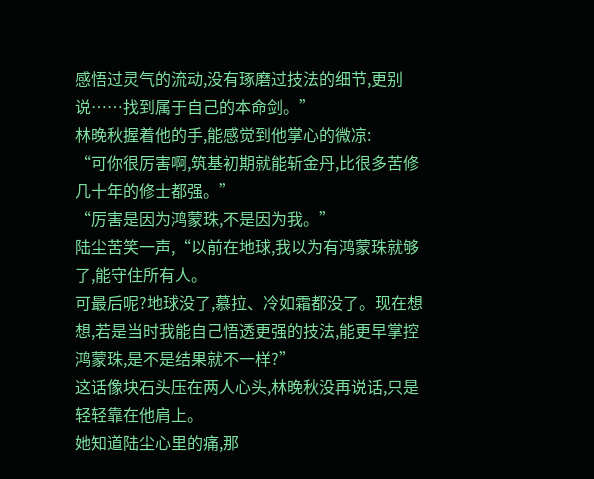感悟过灵气的流动,没有琢磨过技法的细节,更别说……找到属于自己的本命剑。”
林晚秋握着他的手,能感觉到他掌心的微凉:
“可你很厉害啊,筑基初期就能斩金丹,比很多苦修几十年的修士都强。”
“厉害是因为鸿蒙珠,不是因为我。”
陆尘苦笑一声,“以前在地球,我以为有鸿蒙珠就够了,能守住所有人。
可最后呢?地球没了,慕拉、冷如霜都没了。现在想想,若是当时我能自己悟透更强的技法,能更早掌控鸿蒙珠,是不是结果就不一样?”
这话像块石头压在两人心头,林晚秋没再说话,只是轻轻靠在他肩上。
她知道陆尘心里的痛,那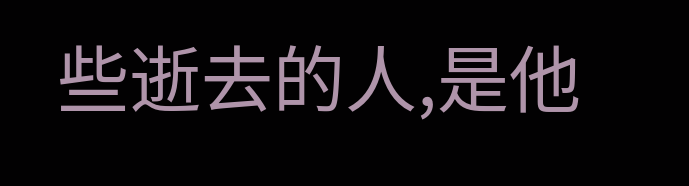些逝去的人,是他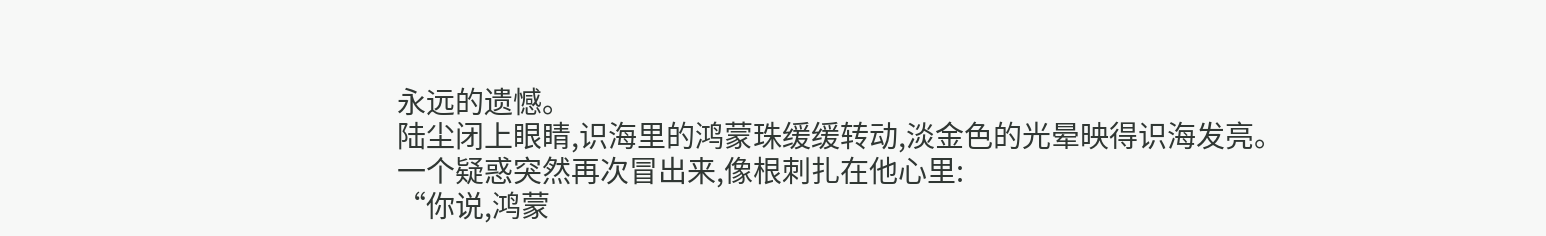永远的遗憾。
陆尘闭上眼睛,识海里的鸿蒙珠缓缓转动,淡金色的光晕映得识海发亮。
一个疑惑突然再次冒出来,像根刺扎在他心里:
“你说,鸿蒙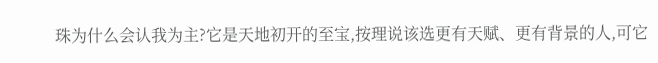珠为什么会认我为主?它是天地初开的至宝,按理说该选更有天赋、更有背景的人,可它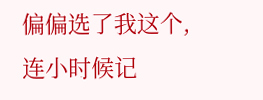偏偏选了我这个,连小时候记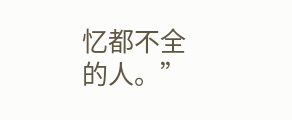忆都不全的人。”